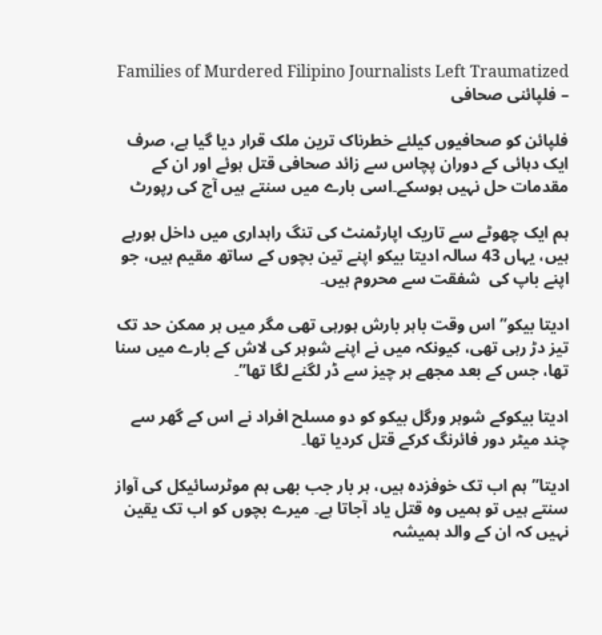Families of Murdered Filipino Journalists Left Traumatized – فلپائنی صحافی

فلپائن کو صحافیوں کیلئے خطرناک ترین ملک قرار دیا گیا ہے، صرف ایک دہائی کے دوران پچاس سے زائد صحافی قتل ہوئے اور ان کے مقدمات حل نہیں ہوسکے۔اسی بارے میں سنتے ہیں آج کی رپورٹ

ہم ایک چھوٹے سے تاریک اپارٹمنٹ کی تنگ راہداری میں داخل ہورہے ہیں، یہاں 43 سالہ ادیتا بیکو اپنے تین بچوں کے ساتھ مقیم ہیں، جو اپنے باپ کی  شفقت سے محروم ہیں۔

ادیتا بیکو”اس وقت باہر بارش ہورہی تھی مگر میں ہر ممکن حد تک تیز دڑ رہی تھی، کیونکہ میں نے اپنے شوہر کی لاش کے بارے میں سنا تھا، جس کے بعد مجھے ہر چیز سے ڈر لگنے لگا تھا”۔

ادیتا بیکوکے شوہر ورگل بیکو کو دو مسلح افراد نے اس کے گھر سے چند میٹر دور فائرنگ کرکے قتل کردیا تھا۔

ادیتا”ہم اب تک خوفزدہ ہیں، ہر بار جب بھی ہم موٹرسائیکل کی آواز سنتے ہیں تو ہمیں وہ قتل یاد آجاتا ہے۔ میرے بچوں کو اب تک یقین نہیں کہ ان کے والد ہمیشہ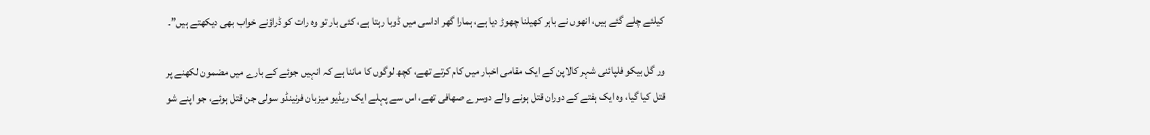کیلئے چلے گئے ہیں، انھوں نے باہر کھیلنا چھوڑ دیا ہے، ہمارا گھر اداسی میں ڈوبا رہتا ہے، کئی بار تو وہ رات کو ڈراؤنے خواب بھی دیکھتے ہیں”۔

ور گل بیکو فلپائنی شہر کالاپن کے ایک مقامی اخبار میں کام کرتے تھے، کچھ لوگوں کا ماننا ہے کہ انہیں جوئے کے بارے میں مضمون لکھنے پر قتل کیا گیا، وہ ایک ہفتے کے دوران قتل ہونے والے دوسرے صھافی تھے، اس سے پہلے ایک ریڈیو میزبان فرنینڈو سولی جن قتل ہوئے، جو اپنے شو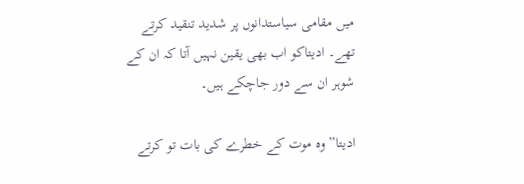میں مقامی سیاستدانوں پر شدید تنقید کرتے تھے۔ ادیتاکو اب بھی یقین نہیں آتا کہ ان کے شوہر ان سے دور جاچکے ہیں۔

ادیتا”وہ موت کے خطرے کی بات تو کرتے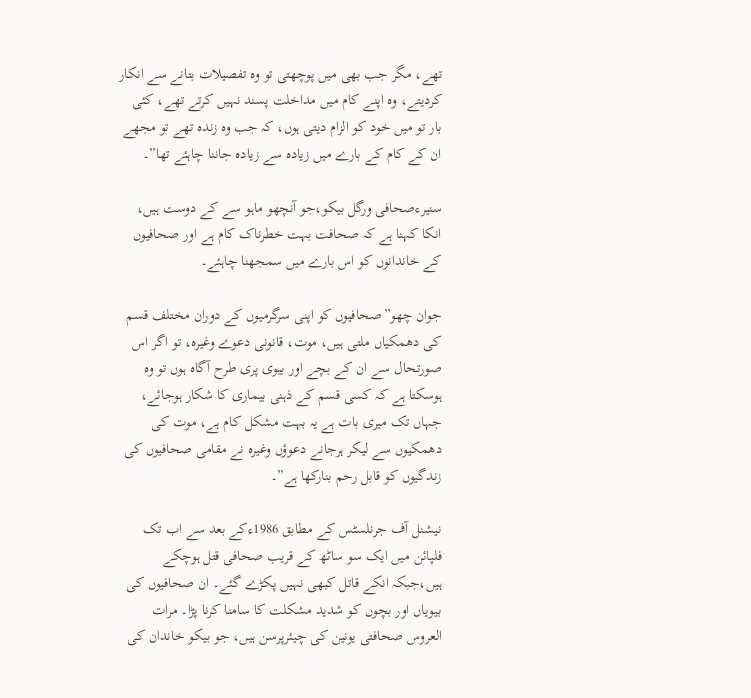تھے، مگر جب بھی میں پوچھتی تو وہ تفصیلات بتانے سے انکار کردیتے، وہ اپنے کام میں مداخلت پسند نہیں کرتے تھے، کئی بار تو میں خود کو الزام دیتی ہوں، کہ جب وہ زندہ تھے تو مجھے ان کے کام کے بارے میں زیادہ سے زیادہ جاننا چاہئے تھا”۔

سنیرءصحافی ورگل بیکو،جو آنچھو ماہو سے کے دوست ہیں، انکا کہنا ہے کہ صحافت بہت خطرناک کام ہے اور صحافیوں کے خاندانوں کو اس بارے میں سمجھنا چاہئے۔

جوان چھو”صحافیوں کو اپنی سرگرمیوں کے دوران مختلف قسم کی دھمکیاں ملتی ہیں، موت، قانونی دعوے وغیرہ، تو اگر اس صورتحال سے ان کے بچے اور بیوی پری طرح آگاہ ہوں تو وہ ہوسکتا ہے کہ کسی قسم کے ذہنی بیماری کا شکار ہوجائے، جہاں تک میری بات ہے یہ بہت مشکل کام ہے، موت کی دھمکیوں سے لیکر ہرجانے دعوؤں وغیرہ نے مقامی صحافیوں کی زندگیوں کو قابل رحم بنارکھا ہے”۔

نیشنل آف جرنلسٹس کے مطابق 1986ءکے بعد سے اب تک فلپائن میں ایک سو ساٹھ کے قریب صحافی قتل ہوچکے ہیں،جبکہ انکے قاتل کبھی نہیں پکڑے گئے۔ ان صحافیوں کی بیویاں اور بچوں کو شدید مشکلت کا سامنا کرنا پڑا۔ مرات العروس صحافتی یونین کی چیئرپرسن ہیں، جو بیکو خاندان کی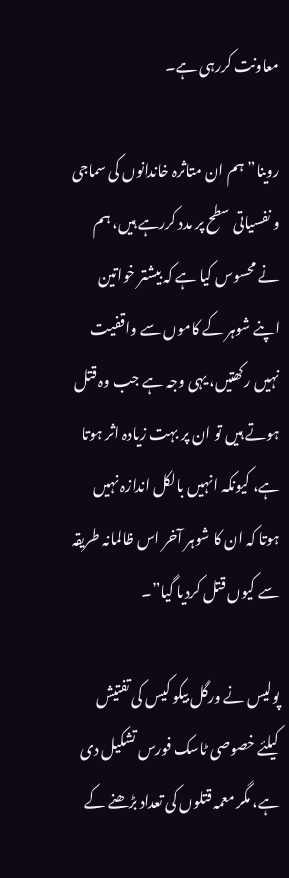معاونت کررہی ہے۔

روینا”ہم ان متاثرہ خاندانوں کی سماجی و نفسیاتی سطح پر مدد کررہے ہیں، ہم نے محسوس کیا ہے کہ بیشتر خواتین اپنے شوہر کے کاموں سے واقفیت نہیں رکھتیں، یہی وجہ ہے جب وہ قتل ہوتے ہیں تو ان پر بہت زیادہ اثر ہوتا ہے، کیونکہ انہیں بالکل اندازہ نہیں ہوتا کہ ان کا شوہر آخر اس ظالمانہ طریقہ سے کیوں قتل کردیا گیا”۔

پولیس نے ورگل بیکو کیس کی تفتیش کیلئے خصوصی ٹاسک فورس تشکیل دی ہے، مگر معمہ قتلوں کی تعداد بڑھنے کے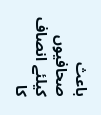باعث صحافیوں کیلئے انصاف کا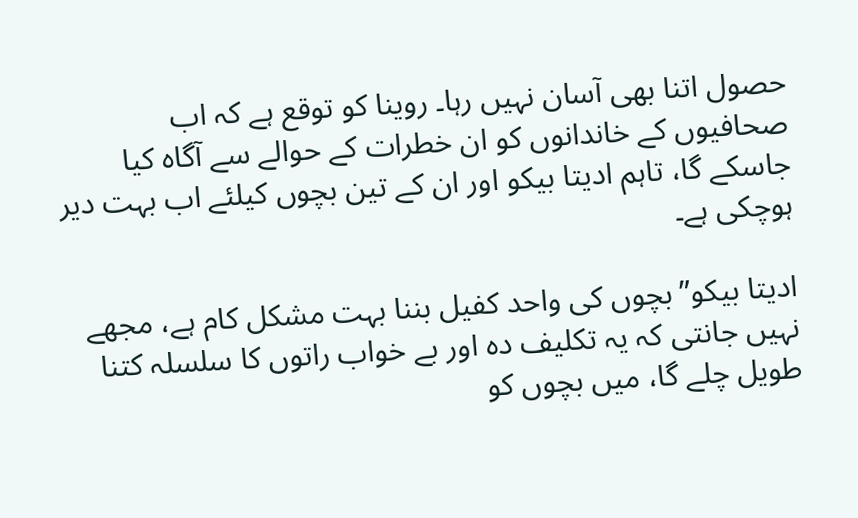حصول اتنا بھی آسان نہیں رہا۔ روینا کو توقع ہے کہ اب صحافیوں کے خاندانوں کو ان خطرات کے حوالے سے آگاہ کیا جاسکے گا، تاہم ادیتا بیکو اور ان کے تین بچوں کیلئے اب بہت دیر ہوچکی ہے۔

ادیتا بیکو”بچوں کی واحد کفیل بننا بہت مشکل کام ہے، مجھے نہیں جانتی کہ یہ تکلیف دہ اور بے خواب راتوں کا سلسلہ کتنا طویل چلے گا، میں بچوں کو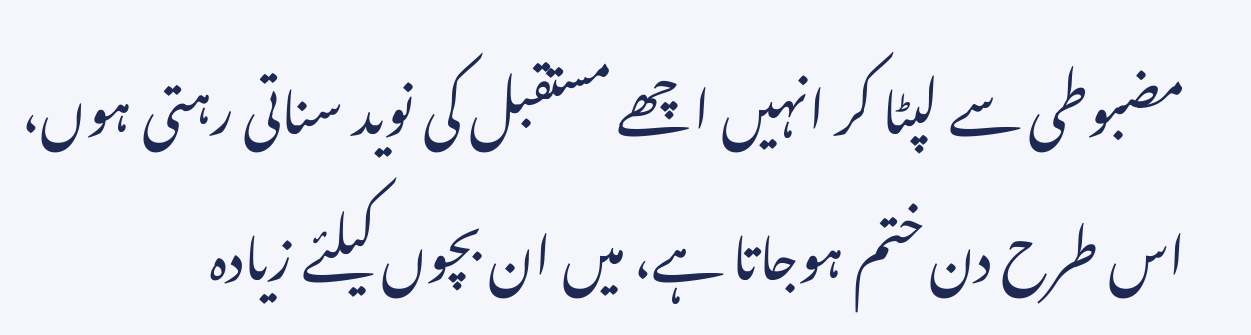مضبوطی سے لپٹا کر انہیں اچھے مستقبل کی نوید سناتی رہتی ہوں، اس طرح دن ختم ہوجاتا ہے، میں ان بچوں کیلئے زیادہ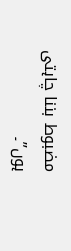مضبوط بننا چاہتی ہوں”۔